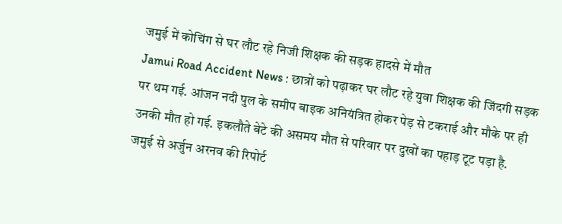जमुई में कोचिंग से घर लौट रहे निजी शिक्षक की सड़क हादसे में मौत
Jamui Road Accident News : छात्रों को पढ़ाकर घर लौट रहे युवा शिक्षक की जिंदगी सड़क पर थम गई. आंजन नदी पुल के समीप बाइक अनियंत्रित होकर पेड़ से टकराई और मौके पर ही उनकी मौत हो गई. इकलौते बेटे की असमय मौत से परिवार पर दुखों का पहाड़ टूट पड़ा है.
जमुई से अर्जुन अरनव की रिपोर्ट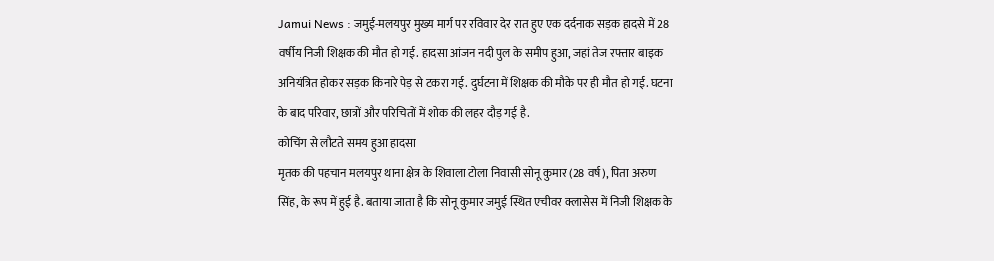Jamui News : जमुई-मलयपुर मुख्य मार्ग पर रविवार देर रात हुए एक दर्दनाक सड़क हादसे में 28 वर्षीय निजी शिक्षक की मौत हो गई. हादसा आंजन नदी पुल के समीप हुआ, जहां तेज रफ्तार बाइक अनियंत्रित होकर सड़क किनारे पेड़ से टकरा गई. दुर्घटना में शिक्षक की मौके पर ही मौत हो गई. घटना के बाद परिवार, छात्रों और परिचितों में शोक की लहर दौड़ गई है.
कोचिंग से लौटते समय हुआ हादसा
मृतक की पहचान मलयपुर थाना क्षेत्र के शिवाला टोला निवासी सोनू कुमार (28 वर्ष), पिता अरुण सिंह, के रूप में हुई है. बताया जाता है कि सोनू कुमार जमुई स्थित एचीवर क्लासेस में निजी शिक्षक के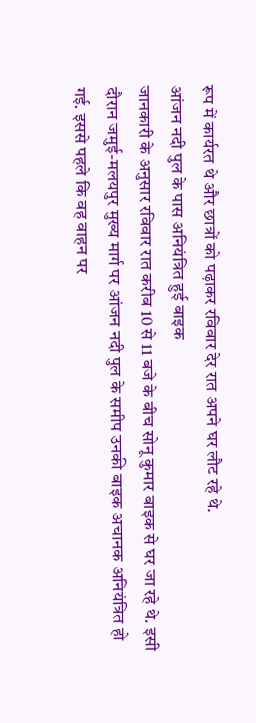रूप में कार्यरत थे और छात्रों को पढ़ाकर रविवार देर रात अपने घर लौट रहे थे.
आंजन नदी पुल के पास अनियंत्रित हुई बाइक
जानकारी के अनुसार रविवार रात करीब 10 से 11 बजे के बीच सोनू कुमार बाइक से घर जा रहे थे. इसी दौरान जमुई-मलयपुर मुख्य मार्ग पर आंजन नदी पुल के समीप उनकी बाइक अचानक अनियंत्रित हो गई. इससे पहले कि वह वाहन पर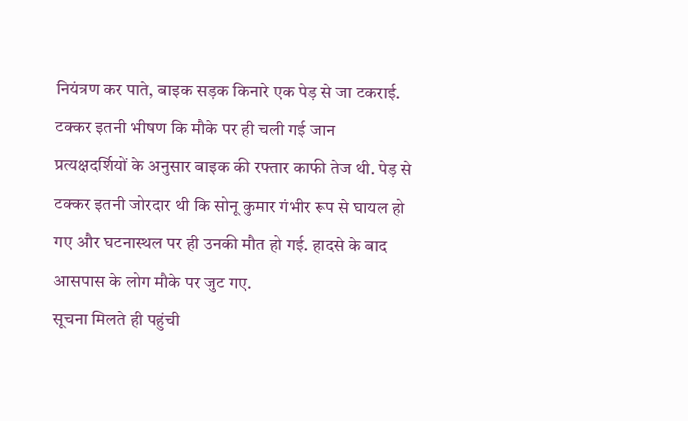नियंत्रण कर पाते, बाइक सड़क किनारे एक पेड़ से जा टकराई.
टक्कर इतनी भीषण कि मौके पर ही चली गई जान
प्रत्यक्षदर्शियों के अनुसार बाइक की रफ्तार काफी तेज थी. पेड़ से टक्कर इतनी जोरदार थी कि सोनू कुमार गंभीर रूप से घायल हो गए और घटनास्थल पर ही उनकी मौत हो गई. हादसे के बाद आसपास के लोग मौके पर जुट गए.
सूचना मिलते ही पहुंची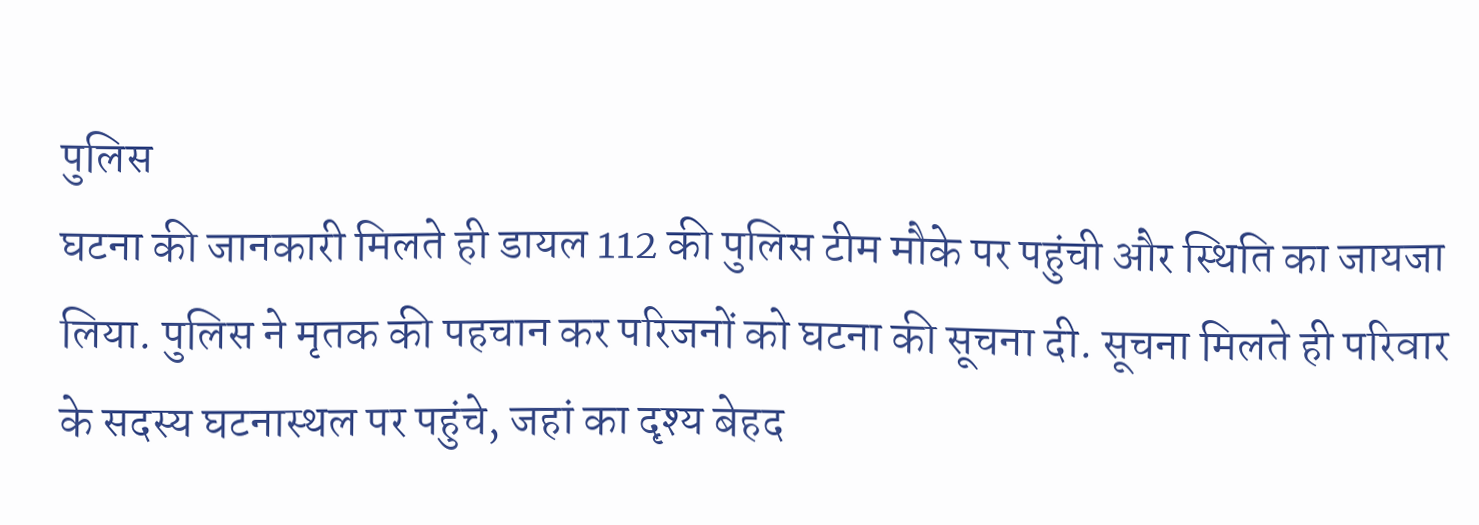पुलिस
घटना की जानकारी मिलते ही डायल 112 की पुलिस टीम मौके पर पहुंची और स्थिति का जायजा लिया. पुलिस ने मृतक की पहचान कर परिजनों को घटना की सूचना दी. सूचना मिलते ही परिवार के सदस्य घटनास्थल पर पहुंचे, जहां का दृश्य बेहद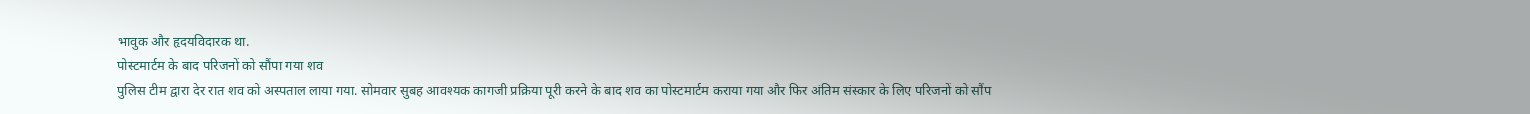भावुक और हृदयविदारक था.
पोस्टमार्टम के बाद परिजनों को सौंपा गया शव
पुलिस टीम द्वारा देर रात शव को अस्पताल लाया गया. सोमवार सुबह आवश्यक कागजी प्रक्रिया पूरी करने के बाद शव का पोस्टमार्टम कराया गया और फिर अंतिम संस्कार के लिए परिजनों को सौंप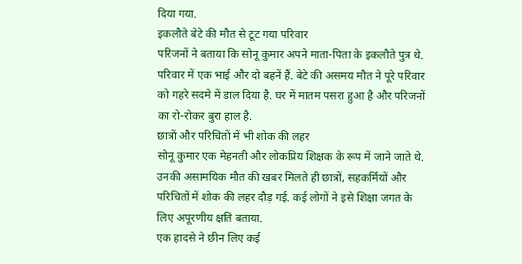दिया गया.
इकलौते बेटे की मौत से टूट गया परिवार
परिजनों ने बताया कि सोनू कुमार अपने माता-पिता के इकलौते पुत्र थे. परिवार में एक भाई और दो बहनें हैं. बेटे की असमय मौत ने पूरे परिवार को गहरे सदमे में डाल दिया है. घर में मातम पसरा हुआ है और परिजनों का रो-रोकर बुरा हाल है.
छात्रों और परिचितों में भी शोक की लहर
सोनू कुमार एक मेहनती और लोकप्रिय शिक्षक के रूप में जाने जाते थे. उनकी असामयिक मौत की खबर मिलते ही छात्रों, सहकर्मियों और परिचितों में शोक की लहर दौड़ गई. कई लोगों ने इसे शिक्षा जगत के लिए अपूरणीय क्षति बताया.
एक हादसे ने छीन लिए कई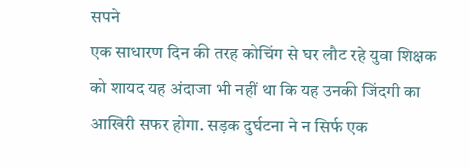सपने
एक साधारण दिन की तरह कोचिंग से घर लौट रहे युवा शिक्षक को शायद यह अंदाजा भी नहीं था कि यह उनकी जिंदगी का आखिरी सफर होगा. सड़क दुर्घटना ने न सिर्फ एक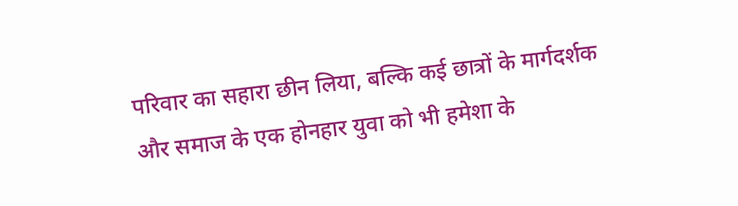परिवार का सहारा छीन लिया, बल्कि कई छात्रों के मार्गदर्शक और समाज के एक होनहार युवा को भी हमेशा के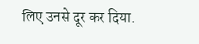लिए उनसे दूर कर दिया.